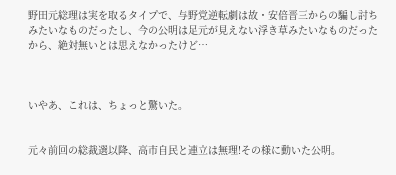野田元総理は実を取るタイプで、与野党逆転劇は故・安倍晋三からの騙し討ちみたいなものだったし、今の公明は足元が見えない浮き草みたいなものだったから、絶対無いとは思えなかったけど…



いやあ、これは、ちょっと驚いた。


元々前回の総裁選以降、高市自民と連立は無理!その様に動いた公明。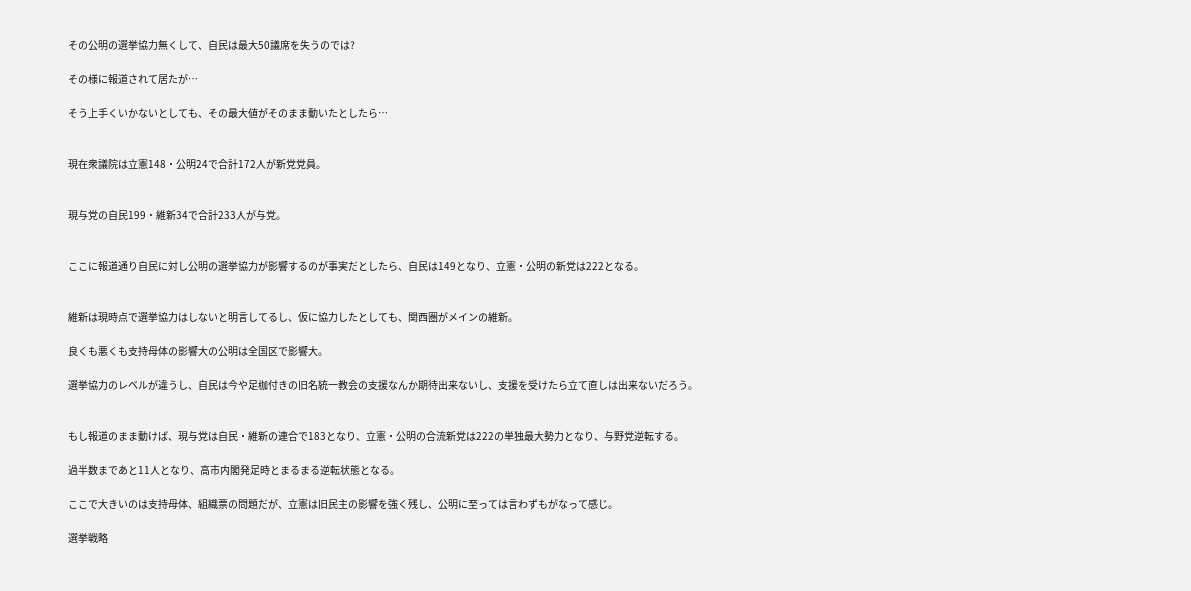その公明の選挙協力無くして、自民は最大50議席を失うのでは?

その様に報道されて居たが…

そう上手くいかないとしても、その最大値がそのまま動いたとしたら…


現在衆議院は立憲148・公明24で合計172人が新党党員。


現与党の自民199・維新34で合計233人が与党。


ここに報道通り自民に対し公明の選挙協力が影響するのが事実だとしたら、自民は149となり、立憲・公明の新党は222となる。


維新は現時点で選挙協力はしないと明言してるし、仮に協力したとしても、関西圏がメインの維新。

良くも悪くも支持母体の影響大の公明は全国区で影響大。

選挙協力のレベルが違うし、自民は今や足枷付きの旧名統一教会の支援なんか期待出来ないし、支援を受けたら立て直しは出来ないだろう。


もし報道のまま動けば、現与党は自民・維新の連合で183となり、立憲・公明の合流新党は222の単独最大勢力となり、与野党逆転する。

過半数まであと11人となり、高市内閣発足時とまるまる逆転状態となる。

ここで大きいのは支持母体、組織票の問題だが、立憲は旧民主の影響を強く残し、公明に至っては言わずもがなって感じ。

選挙戦略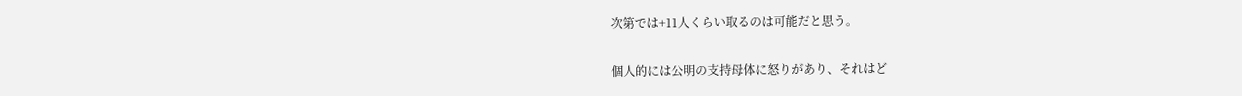次第では+11人くらい取るのは可能だと思う。


個人的には公明の支持母体に怒りがあり、それはど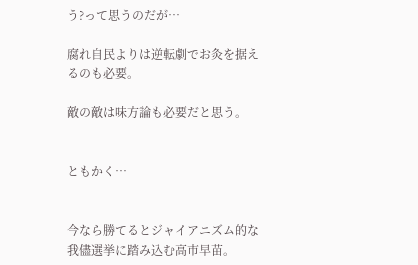う?って思うのだが…

腐れ自民よりは逆転劇でお灸を据えるのも必要。

敵の敵は味方論も必要だと思う。


ともかく…


今なら勝てるとジャイアニズム的な我儘選挙に踏み込む高市早苗。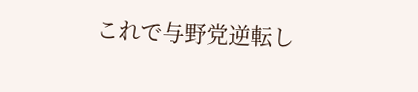これで与野党逆転し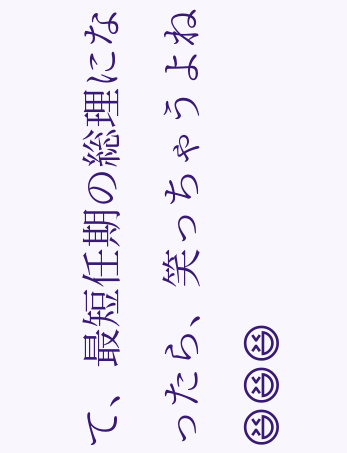て、最短任期の総理になったら、笑っちゃうよね😆😆😆